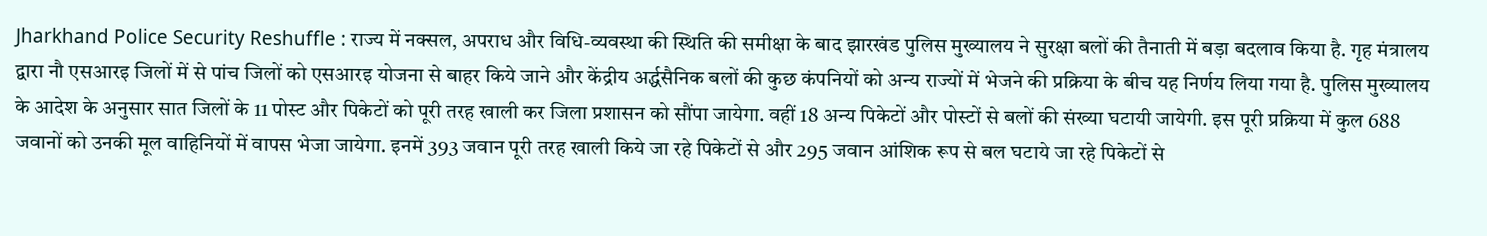Jharkhand Police Security Reshuffle : राज्य में नक्सल, अपराध और विधि-व्यवस्था की स्थिति की समीक्षा के बाद झारखंड पुलिस मुख्यालय ने सुरक्षा बलों की तैनाती में बड़ा बदलाव किया है. गृह मंत्रालय द्वारा नौ एसआरइ जिलों में से पांच जिलों को एसआरइ योजना से बाहर किये जाने और केंद्रीय अर्द्धसैनिक बलों की कुछ कंपनियों को अन्य राज्यों में भेजने की प्रक्रिया के बीच यह निर्णय लिया गया है. पुलिस मुख्यालय के आदेश के अनुसार सात जिलों के 11 पोस्ट और पिकेटों को पूरी तरह खाली कर जिला प्रशासन को सौंपा जायेगा. वहीं 18 अन्य पिकेटों और पोस्टों से बलों की संख्या घटायी जायेगी. इस पूरी प्रक्रिया में कुल 688 जवानों को उनकी मूल वाहिनियों में वापस भेजा जायेगा. इनमें 393 जवान पूरी तरह खाली किये जा रहे पिकेटों से और 295 जवान आंशिक रूप से बल घटाये जा रहे पिकेटों से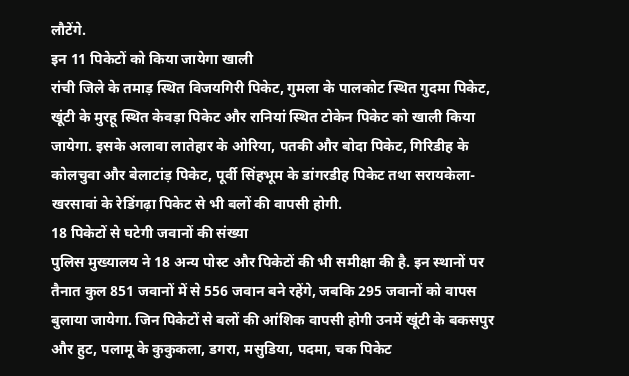लौटेंगे.
इन 11 पिकेटों को किया जायेगा खाली
रांची जिले के तमाड़ स्थित विजयगिरी पिकेट, गुमला के पालकोट स्थित गुदमा पिकेट, खूंटी के मुरहू स्थित केवड़ा पिकेट और रानियां स्थित टोकेन पिकेट को खाली किया जायेगा. इसके अलावा लातेहार के ओरिया, पतकी और बोदा पिकेट, गिरिडीह के कोलचुवा और बेलाटांड़ पिकेट, पूर्वी सिंहभूम के डांगरडीह पिकेट तथा सरायकेला-खरसावां के रेडिंगढ़ा पिकेट से भी बलों की वापसी होगी.
18 पिकेटों से घटेगी जवानों की संख्या
पुलिस मुख्यालय ने 18 अन्य पोस्ट और पिकेटों की भी समीक्षा की है. इन स्थानों पर तैनात कुल 851 जवानों में से 556 जवान बने रहेंगे, जबकि 295 जवानों को वापस बुलाया जायेगा. जिन पिकेटों से बलों की आंशिक वापसी होगी उनमें खूंटी के बकसपुर और हुट, पलामू के कुकुकला, डगरा, मसुडिया, पदमा, चक पिकेट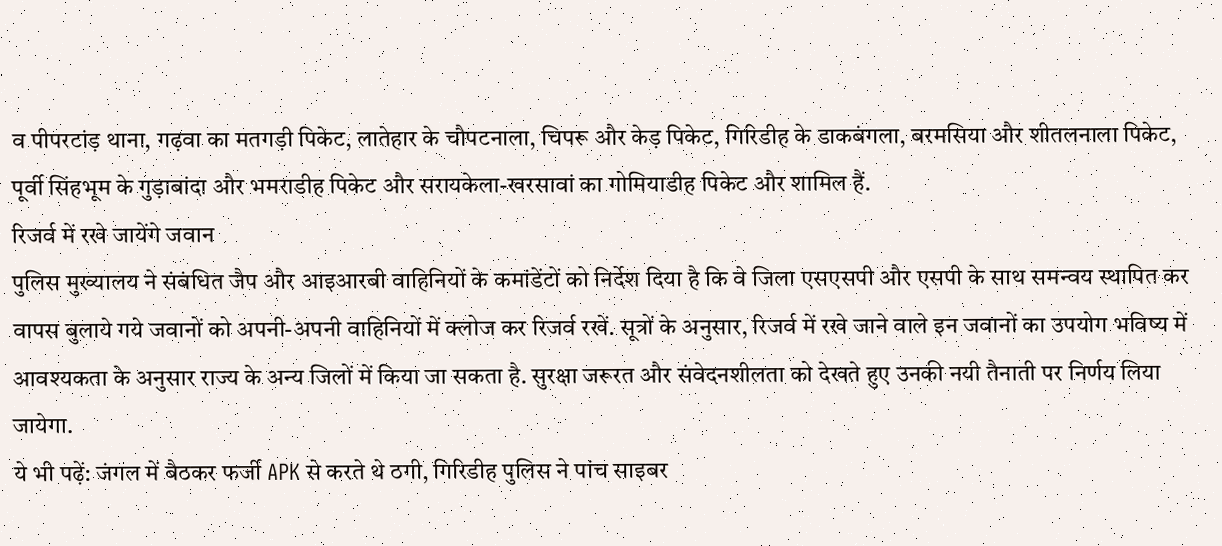व पीपरटांड़ थाना, गढ़वा का मतगड़ी पिकेट, लातेहार के चौपटनाला, चिपरू और केड़ पिकेट, गिरिडीह के डाकबंगला, बरमसिया और शीतलनाला पिकेट, पूर्वी सिंहभूम के गुड़ाबांदा और भमराडीह पिकेट और सरायकेला-खरसावां का गोमियाडीह पिकेट और शामिल हैं.
रिजर्व में रखे जायेंगे जवान
पुलिस मुख्यालय ने संबंधित जैप और आइआरबी वाहिनियों के कमांडेंटों को निर्देश दिया है कि वे जिला एसएसपी और एसपी के साथ समन्वय स्थापित कर वापस बुलाये गये जवानों को अपनी-अपनी वाहिनियों में क्लोज कर रिजर्व रखें. सूत्रों के अनुसार, रिजर्व में रखे जाने वाले इन जवानों का उपयोग भविष्य में आवश्यकता के अनुसार राज्य के अन्य जिलों में किया जा सकता है. सुरक्षा जरूरत और संवेदनशीलता को देखते हुए उनकी नयी तैनाती पर निर्णय लिया जायेगा.
ये भी पढ़ें: जंगल में बैठकर फर्जी APK से करते थे ठगी, गिरिडीह पुलिस ने पांच साइबर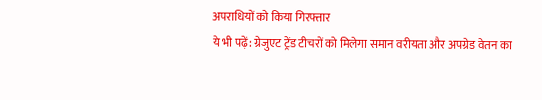अपराधियों को किया गिरफ्तार
ये भी पढ़ें: ग्रेजुएट ट्रेंड टीचरों को मिलेगा समान वरीयता और अपग्रेड वेतन का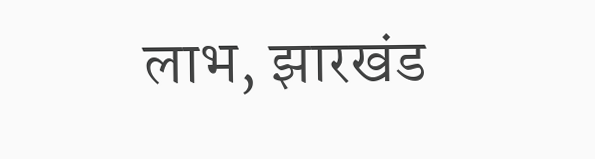लाभ, झारखंड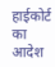हाईकोर्ट का आदेश